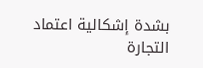بشدة إشكالية اعتماد التجارة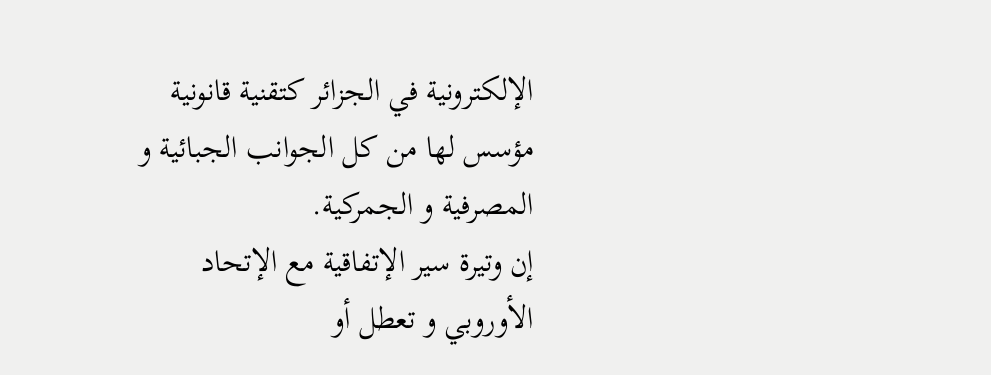الإلكترونية في الجزائر كتقنية قانونية مؤسس لها من كل الجوانب الجبائية و المصرفية و الجمركية.
إن وتيرة سير الإتفاقية مع الإتحاد الأوروبي و تعطل أو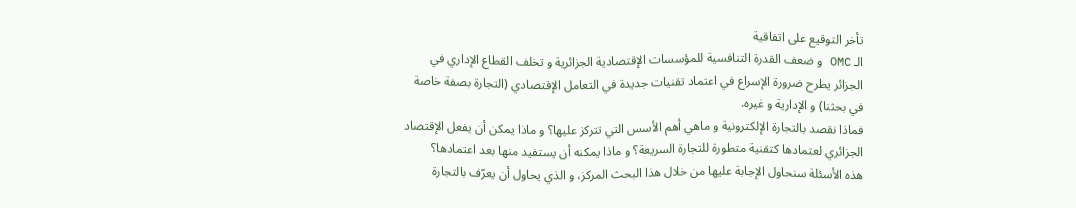تأخر التوقيع على اتفاقية
الـ OMC و ضعف القدرة التنافسية للمؤسسات الإقتصادية الجزائرية و تخلف القطاع الإداري في الجزائر يطرح ضرورة الإسراع في اعتماد تقنيات جديدة في التعامل الإقتصادي (التجارة بصفة خاصة في بحثنا) و الإدارية و غيره.
فماذا نقصد بالتجارة الإلكترونية و ماهي أهم الأسس التي تتركز عليها؟ و ماذا يمكن أن يفعل الإقتصاد الجزائري لعتمادها كتقنية متطورة للتجارة السريعة؟ و ماذا يمكنه أن يستفيد منها بعد اعتمادها؟
هذه الأسئلة سنحاول الإجابة عليها من خلال هذا البحث المركز، و الذي يحاول أن يعرّف بالتجارة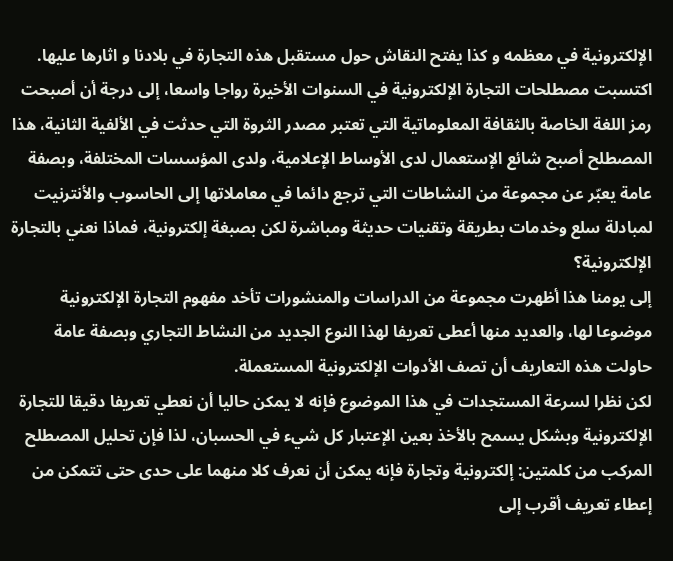الإلكترونية في معظمه و كذا يفتح النقاش حول مستقبل هذه التجارة في بلادنا و اثارها عليها.
اكتسبت مصطلحات التجارة الإلكترونية في السنوات الأخيرة رواجا واسعا، إلى درجة أن أصبحت رمز اللغة الخاصة بالثقافة المعلوماتية التي تعتبر مصدر الثروة التي حدثت في الألفية الثانية، هذا المصطلح أصبح شائع الإستعمال لدى الأوساط الإعلامية، ولدى المؤسسات المختلفة، وبصفة عامة يعبّر عن مجموعة من النشاطات التي ترجع دائما في معاملاتها إلى الحاسوب والأنترنيت لمبادلة سلع وخدمات بطريقة وتقنيات حديثة ومباشرة لكن بصبغة إلكترونية، فماذا نعني بالتجارة الإلكترونية؟
إلى يومنا هذا أظهرت مجموعة من الدراسات والمنشورات تأخد مفهوم التجارة الإلكترونية موضوعا لها، والعديد منها أعطى تعريفا لهذا النوع الجديد من النشاط التجاري وبصفة عامة حاولت هذه التعاريف أن تصف الأدوات الإلكترونية المستعملة.
لكن نظرا لسرعة المستجدات في هذا الموضوع فإنه لا يمكن حاليا أن نعطي تعريفا دقيقا للتجارة الإلكترونية وبشكل يسمح بالأخذ بعين الإعتبار كل شيء في الحسبان، لذا فإن تحليل المصطلح المركب من كلمتين: إلكترونية وتجارة فإنه يمكن أن نعرف كلا منهما على حدى حتى تتمكن من إعطاء تعريف أقرب إلى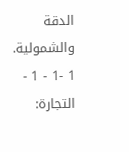الدقة والشمولية.
1 -1 - 1 - التجارة: